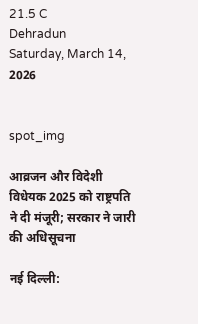21.5 C
Dehradun
Saturday, March 14, 2026


spot_img

आव्रजन और विदेशी विधेयक 2025 को राष्ट्रपति ने दी मंजूरी; सरकार ने जारी की अधिसूचना

नई दिल्ली: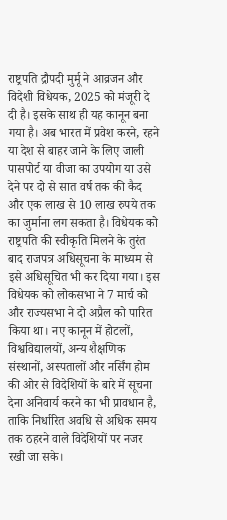राष्ट्रपति द्रौपदी मुर्मू ने आव्रजन और विदेशी विधेयक, 2025 को मंजूरी दे दी है। इसके साथ ही यह कानून बना गया है। अब भारत में प्रवेश करने, रहने या देश से बाहर जाने के लिए जाली पासपोर्ट या वीजा का उपयोग या उसे देने पर दो से सात वर्ष तक की कैद और एक लाख से 10 लाख रुपये तक का जुर्माना लग सकता है। विधेयक को राष्ट्रपति की स्वीकृति मिलने के तुरंत बाद राजपत्र अधिसूचना के माध्यम से इसे अधिसूचित भी कर दिया गया। इस विधेयक को लोकसभा ने 7 मार्च को और राज्यसभा ने दो अप्रैल को पारित किया था। नए कानून में होटलों, विश्वविद्यालयों, अन्य शैक्षणिक संस्थानों, अस्पतालों और नर्सिंग होम की ओर से विदेशियों के बारे में सूचना देना अनिवार्य करने का भी प्रावधान है, ताकि निर्धारित अवधि से अधिक समय तक ठहरने वाले विदेशियों पर नजर रखी जा सके।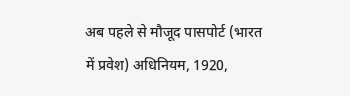अब पहले से मौजूद पासपोर्ट (भारत में प्रवेश) अधिनियम, 1920,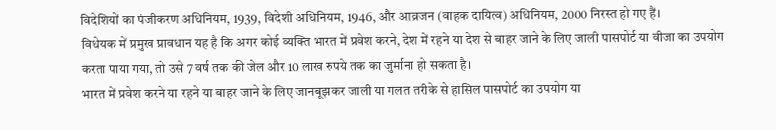विदेशियों का पंजीकरण अधिनियम, 1939, विदेशी अधिनियम, 1946, और आव्रजन (वाहक दायित्व) अधिनियम, 2000 निरस्त हो गए हैं।
विधेयक में प्रमुख प्रावधान यह है कि अगर कोई व्यक्ति भारत में प्रवेश करने, देश में रहने या देश से बाहर जाने के लिए जाली पासपोर्ट या वीजा का उपयोग करता पाया गया, तो उसे 7 वर्ष तक की जेल और 10 लाख रुपये तक का जुर्माना हो सकता है।
भारत में प्रवेश करने या रहने या बाहर जाने के लिए जानबूझकर जाली या गलत तरीके से हासिल पासपोर्ट का उपयोग या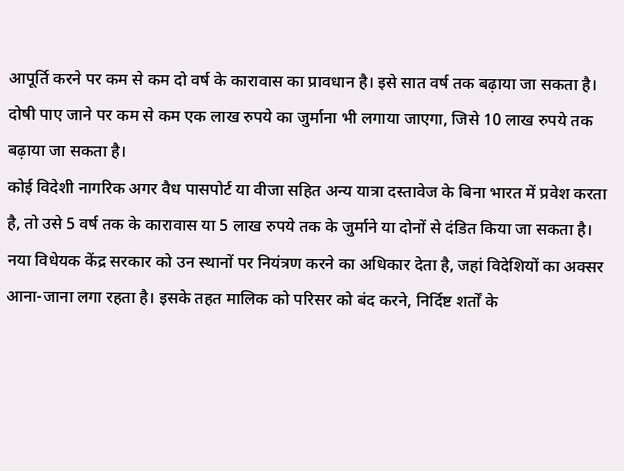आपूर्ति करने पर कम से कम दो वर्ष के कारावास का प्रावधान है। इसे सात वर्ष तक बढ़ाया जा सकता है। दोषी पाए जाने पर कम से कम एक लाख रुपये का जुर्माना भी लगाया जाएगा, जिसे 10 लाख रुपये तक बढ़ाया जा सकता है।
कोई विदेशी नागरिक अगर वैध पासपोर्ट या वीजा सहित अन्य यात्रा दस्तावेज के बिना भारत में प्रवेश करता है, तो उसे 5 वर्ष तक के कारावास या 5 लाख रुपये तक के जुर्माने या दोनों से दंडित किया जा सकता है।
नया विधेयक केंद्र सरकार को उन स्थानों पर नियंत्रण करने का अधिकार देता है, जहां विदेशियों का अक्सर आना-जाना लगा रहता है। इसके तहत मालिक को परिसर को बंद करने, निर्दिष्ट शर्तों के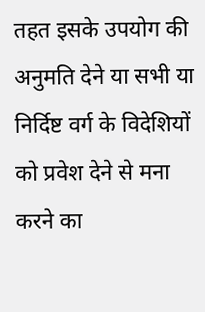तहत इसके उपयोग की अनुमति देने या सभी या निर्दिष्ट वर्ग के विदेशियों को प्रवेश देने से मना करने का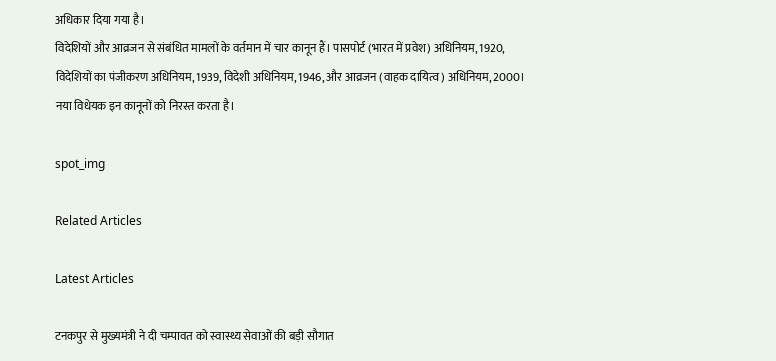अधिकार दिया गया है।
विदेशियों और आव्रजन से संबंधित मामलों के वर्तमान में चार कानून हैं। पासपोर्ट (भारत में प्रवेश) अधिनियम, 1920, विदेशियों का पंजीकरण अधिनियम, 1939, विदेशी अधिनियम, 1946, और आव्रजन (वाहक दायित्व) अधिनियम, 2000। नया विधेयक इन कानूनों को निरस्त करता है।

spot_img

Related Articles

Latest Articles

टनकपुर से मुख्यमंत्री ने दी चम्पावत को स्वास्थ्य सेवाओं की बड़ी सौगात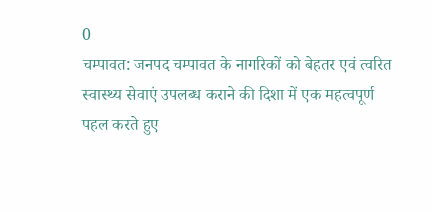0
चम्पावत: जनपद चम्पावत के नागरिकों को बेहतर एवं त्वरित स्वास्थ्य सेवाएं उपलब्ध कराने की दिशा में एक महत्वपूर्ण पहल करते हुए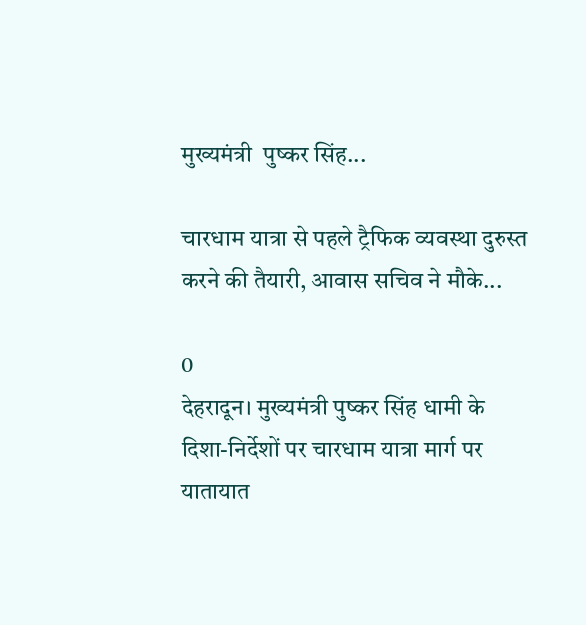मुख्यमंत्री  पुष्कर सिंह...

चारधाम यात्रा से पहले ट्रैफिक व्यवस्था दुरुस्त करने की तैयारी, आवास सचिव ने मौके...

0
देहरादून। मुख्यमंत्री पुष्कर सिंह धामी के दिशा-निर्देशों पर चारधाम यात्रा मार्ग पर यातायात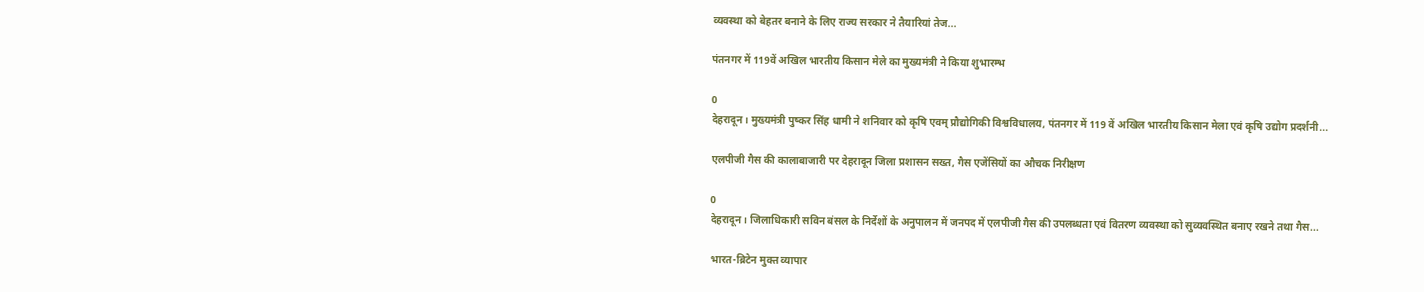व्यवस्था को बेहतर बनाने के लिए राज्य सरकार ने तैयारियां तेज...

पंतनगर में 119वें अखिल भारतीय किसान मेले का मुख्यमंत्री ने किया शुभारम्भ

0
देहरादून। मुख्यमंत्री पुष्कर सिंह धामी ने शनिवार को कृषि एवम् प्रौद्योगिकी विश्वविधालय, पंतनगर में 119 वें अखिल भारतीय किसान मेला एवं कृषि उद्योग प्रदर्शनी...

एलपीजी गैस की कालाबाजारी पर देहरादून जिला प्रशासन सख्त, गैस एजेंसियों का औचक निरीक्षण

0
देहरादून। जिलाधिकारी सविन बंसल के निर्देशों के अनुपालन में जनपद में एलपीजी गैस की उपलब्धता एवं वितरण व्यवस्था को सुव्यवस्थित बनाए रखने तथा गैस...

भारत-ब्रिटेन मुक्त व्यापार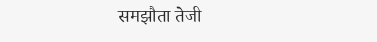समझौता तेजी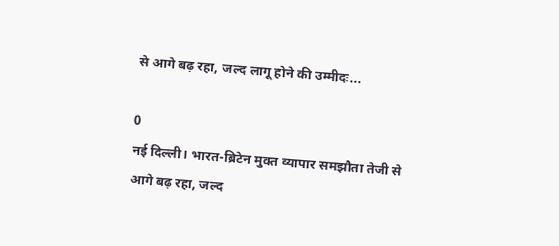से आगे बढ़ रहा, जल्द लागू होने की उम्मीदः...

0
नई दिल्ली। भारत-ब्रिटेन मुक्त व्यापार समझौता तेजी से आगे बढ़ रहा, जल्द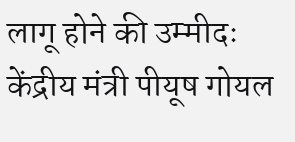लागू होने की उम्मीदः केंद्रीय मंत्री पीयूष गोयल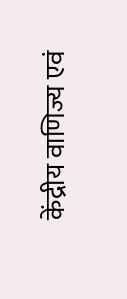केंद्रीय वाणिज्य एवं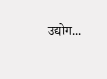उद्योग...